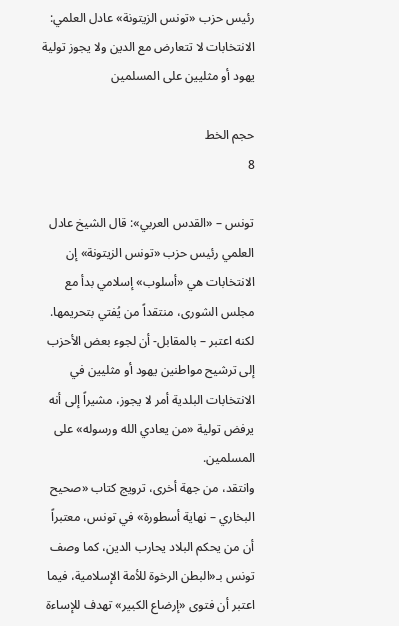رئيس حزب «تونس الزيتونة» عادل العلمي: الانتخابات لا تتعارض مع الدين ولا يجوز تولية يهود أو مثليين على المسلمين

حجم الخط
8

تونس – «القدس العربي»: قال الشيخ عادل العلمي رئيس حزب «تونس الزيتونة» إن الانتخابات هي «أسلوب» إسلامي بدأ مع مجلس الشورى، منتقداً من يُفتي بتحريمها. لكنه اعتبر – بالمقابل- أن لجوء بعض الأحزب إلى ترشيح مواطنين يهود أو مثليين في الانتخابات البلدية أمر لا يجوز، مشيراً إلى أنه يرفض تولية «من يعادي الله ورسوله» على المسلمين.
وانتقد، من جهة أخرى، ترويج كتاب «صحيح البخاري – نهاية أسطورة» في تونس، معتبراً أن من يحكم البلاد يحارب الدين، كما وصف تونس بـ«البطن الرخوة للأمة الإسلامية، فيما اعتبر أن فتوى «إرضاع الكبير» تهدف للإساءة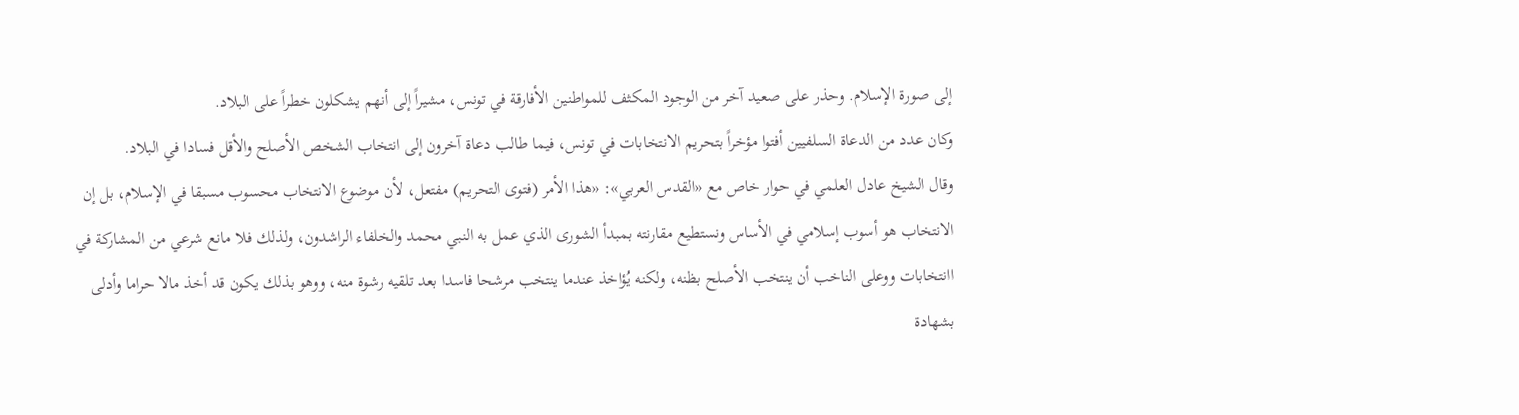إلى صورة الإسلام. وحذر على صعيد آخر من الوجود المكثف للمواطنين الأفارقة في تونس، مشيراً إلى أنهم يشكلون خطراً على البلاد.
وكان عدد من الدعاة السلفيين أفتوا مؤخراً بتحريم الانتخابات في تونس، فيما طالب دعاة آخرون إلى انتخاب الشخص الأصلح والأقل فسادا في البلاد.
وقال الشيخ عادل العلمي في حوار خاص مع «القدس العربي»: «هذا الأمر (فتوى التحريم) مفتعل، لأن موضوع الانتخاب محسوب مسبقا في الإسلام، بل إن الانتخاب هو أسوب إسلامي في الأساس ونستطيع مقارنته بمبدأ الشورى الذي عمل به النبي محمد والخلفاء الراشدون، ولذلك فلا مانع شرعي من المشاركة في اانتخابات ووعلى الناخب أن ينتخب الأصلح بظنه، ولكنه يُؤاخذ عندما ينتخب مرشحا فاسدا بعد تلقيه رشوة منه، ووهو بذلك يكون قد أخذ مالا حراما وأدلى بشهادة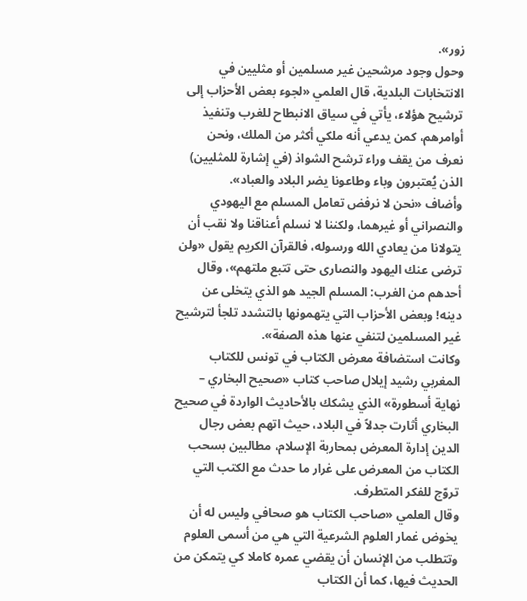زور».
وحول وجود مرشحين غير مسلمين أو مثليين في الانتخابات البلدية، قال العلمي «لجوء بعض الأحزاب إلى ترشيح هؤلاء، يأتي في سياق الانبطاح للغرب وتنفيذ أوامرهم، كمن يدعي أنه ملكي أكثر من الملك، ونحن نعرف من يقف وراء ترشح الشواذ (في إشارة للمثليين) الذن يُعتبرون وباء وطاعونا يضر البلاد والعباد».
وأضاف «نحن لا نرفض تعامل المسلم مع اليهودي والنصراني أو غيرهما، ولكننا لا نسلم أعناقنا ولا نقب أن يتولانا من يعادي الله ورسوله، فالقرآن الكريم يقول «ولن ترضى عنك اليهود والنصارى حتى تتبع ملتهم»، وقال أحدهم من الغرب: المسلم الجيد هو الذي يتخلى عن دينه! وبعض الأحزاب التي يتهمونها بالتشدد تلجأ لترشيح غير المسلمين لتنفي عنها هذه الصفة».
وكانت استضافة معرض الكتاب في تونس للكتاب المغربي رشيد إيلال صاحب كتاب «صحيح البخاري – نهاية أسطورة» الذي يشكك بالأحاديث الواردة في صحيح البخاري أثارت جدلاً في البلاد، حيث اتهم بعض رجال الدين إدارة المعرض بمحاربة الإسلام، مطالبين بسحب الكتاب من المعرض على غرار ما حدث مع الكتب التي تروّج للفكر المتطرف.
وقال العلمي «صاحب الكتاب هو صحافي وليس له أن يخوض غمار العلوم الشرعية التي هي من أسمى العلوم وتتطلب من الإنسان أن يقضي عمره كاملا كي يتمكن من الحديث فيها، كما أن الكتاب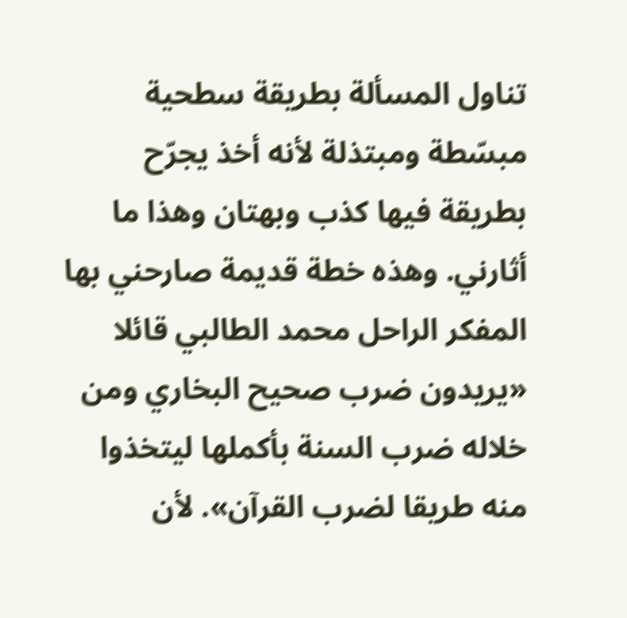تناول المسألة بطريقة سطحية مبسّطة ومبتذلة لأنه أخذ يجرّح بطريقة فيها كذب وبهتان وهذا ما أثارني. وهذه خطة قديمة صارحني بها المفكر الراحل محمد الطالبي قائلا «يريدون ضرب صحيح البخاري ومن خلاله ضرب السنة بأكملها ليتخذوا منه طريقا لضرب القرآن». لأن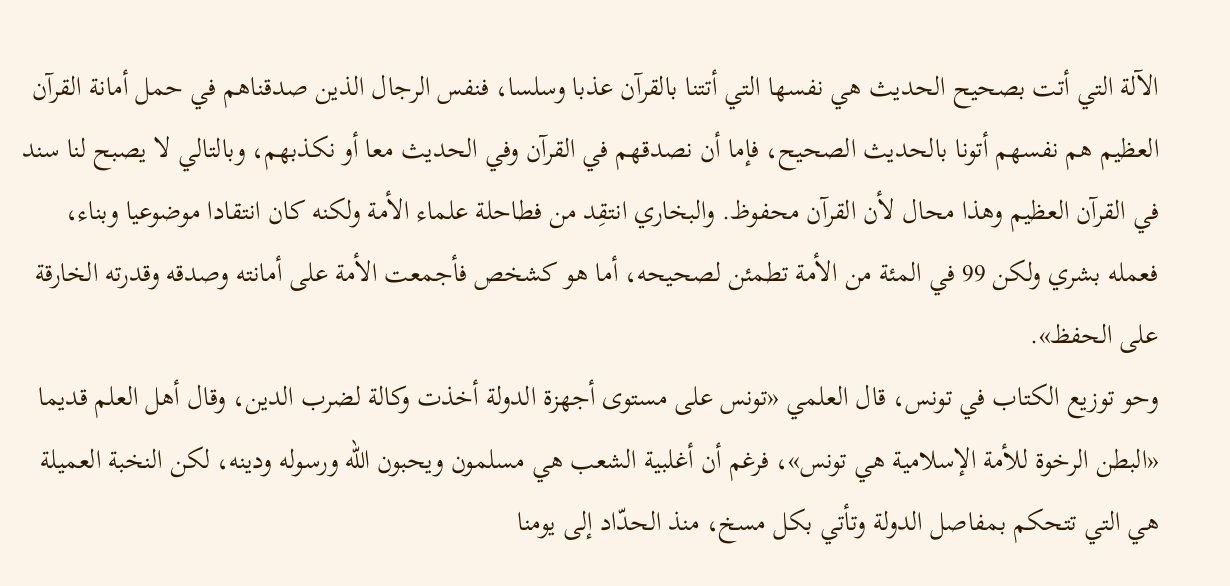الآلة التي أتت بصحيح الحديث هي نفسها التي أتتنا بالقرآن عذبا وسلسا، فنفس الرجال الذين صدقناهم في حمل أمانة القرآن العظيم هم نفسهم أتونا بالحديث الصحيح، فإما أن نصدقهم في القرآن وفي الحديث معا أو نكذبهم، وبالتالي لا يصبح لنا سند في القرآن العظيم وهذا محال لأن القرآن محفوظ. والبخاري انتقِد من فطاحلة علماء الأمة ولكنه كان انتقادا موضوعيا وبناء، فعمله بشري ولكن 99 في المئة من الأمة تطمئن لصحيحه، أما هو كشخص فأجمعت الأمة على أمانته وصدقه وقدرته الخارقة على الحفظ».
وحو توزيع الكتاب في تونس، قال العلمي «تونس على مستوى أجهزة الدولة أخذت وكالة لضرب الدين، وقال أهل العلم قديما «البطن الرخوة للأمة الإسلامية هي تونس»، فرغم أن أغلبية الشعب هي مسلمون ويحبون الله ورسوله ودينه، لكن النخبة العميلة هي التي تتحكم بمفاصل الدولة وتأتي بكل مسخ، منذ الحدّاد إلى يومنا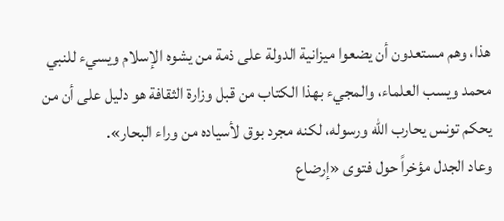هذا، وهم مستعدون أن يضعوا ميزانية الدولة على ذمة من يشوه الإسلام ويسيء للنبي محمد ويسب العلماء، والمجيء بهذا الكتاب من قبل وزارة الثقافة هو دليل على أن من يحكم تونس يحارب الله ورسوله، لكنه مجرد بوق لأسياده من وراء البحار».
وعاد الجدل مؤخراً حول فتوى «إرضاع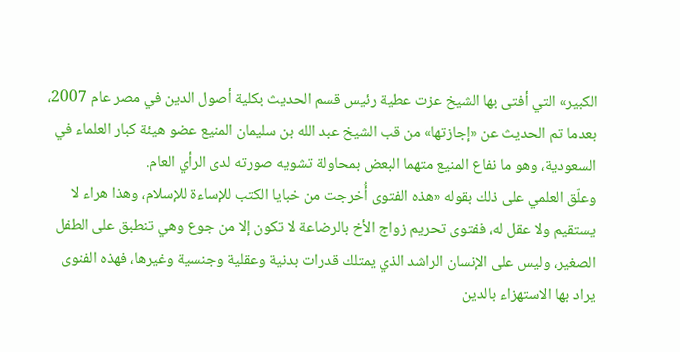الكبير» التي أفتى بها الشيخ عزت عطية رئيس قسم الحديث بكلية أصول الدين في مصر عام 2007، بعدما تم الحديث عن «إجازتها» من قب الشيخ عبد الله بن سليمان المنيع عضو هيئة كبار العلماء في السعودية، وهو ما نفاع المنيع متهما البعض بمحاولة تشويه صورته لدى الرأي العام.
وعلّق العلمي على ذلك بقوله «هذه الفتوى أُخرجت من خبايا الكتب للإساءة للإسلام، وهذا هراء لا يستقيم ولا عقل له، ففتوى تحريم زواج الأخ بالرضاعة لا تكون إلا من جوع وهي تنطبق على الطفل الصغير، وليس على الإنسان الراشد الذي يمتلك قدرات بدنية وعقلية وجنسية وغيرها، فهذه الفنوى يراد بها الاستهزاء بالدين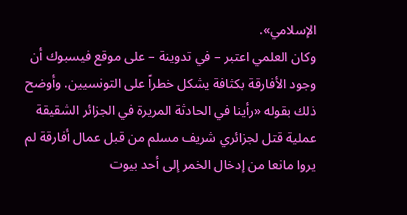الإسلامي».
وكان العلمي اعتبر – في تدوينة – على موقع فيسبوك أن وجود الأفارقة بكثافة يشكل خطراً على التونسيين. وأوضح ذلك بقوله «رأينا في الحادثة المريرة في الجزائر الشقيقة عملية قتل لجزائري شريف مسلم من قبل عمال أفارقة لم يروا مانعا من إدخال الخمر إلى أحد بيوت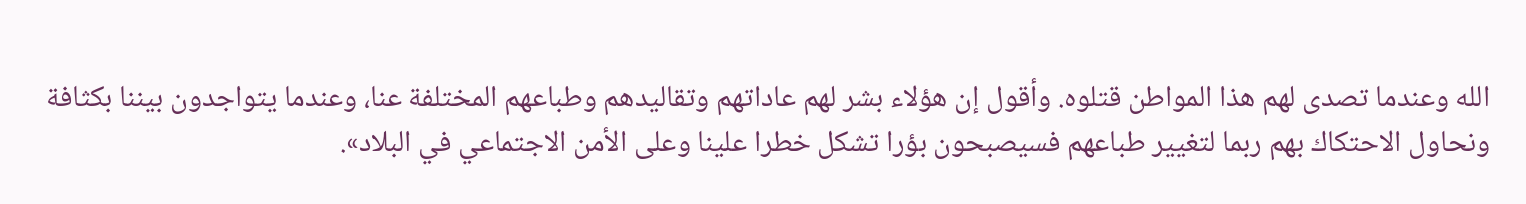الله وعندما تصدى لهم هذا المواطن قتلوه. وأقول إن هؤلاء بشر لهم عاداتهم وتقاليدهم وطباعهم المختلفة عنا، وعندما يتواجدون بيننا بكثافة ونحاول الاحتكاك بهم ربما لتغيير طباعهم فسيصبحون بؤرا تشكل خطرا علينا وعلى الأمن الاجتماعي في البلاد».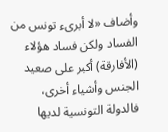وأضاف «لا أبرىء تونس من الفساد ولكن فساد هؤلاء (الأفارقة) أكبر على صعيد الجنس وأشياء أخرى، فالدولة التونسية لديها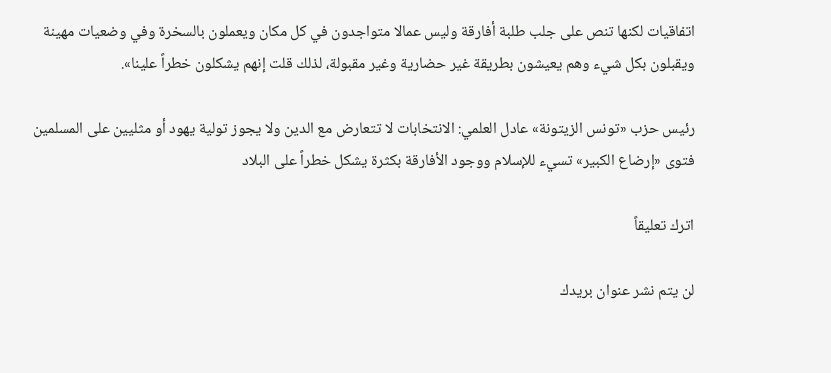اتفاقيات لكنها تنص على جلب طلبة أفارقة وليس عمالا متواجدون في كل مكان ويعملون بالسخرة وفي وضعيات مهينة ويقبلون بكل شيء وهم يعيشون بطريقة غير حضارية وغير مقبولة، لذلك قلت إنهم يشكلون خطراً علينا».

رئيس حزب «تونس الزيتونة» عادل العلمي: الانتخابات لا تتعارض مع الدين ولا يجوز تولية يهود أو مثليين على المسلمين
فتوى «إرضاع الكبير» تسيء للإسلام ووجود الأفارقة بكثرة يشكل خطراً على البلاد

اترك تعليقاً

لن يتم نشر عنوان بريدك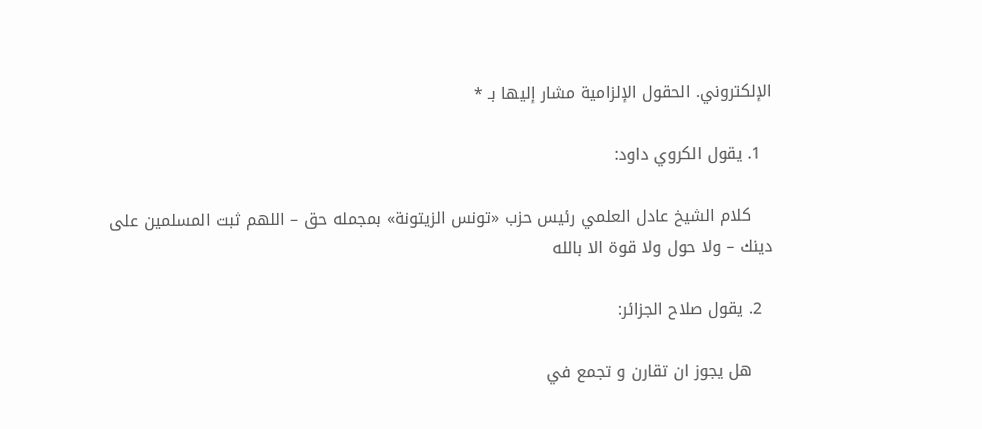الإلكتروني. الحقول الإلزامية مشار إليها بـ *

  1. يقول الكروي داود:

    كلام الشيخ عادل العلمي رئيس حزب «تونس الزيتونة» بمجمله حق – اللهم ثبت المسلمين على دينك – ولا حول ولا قوة الا بالله

  2. يقول صلاح الجزائر:

    هل يجوز ان تقارن و تجمع في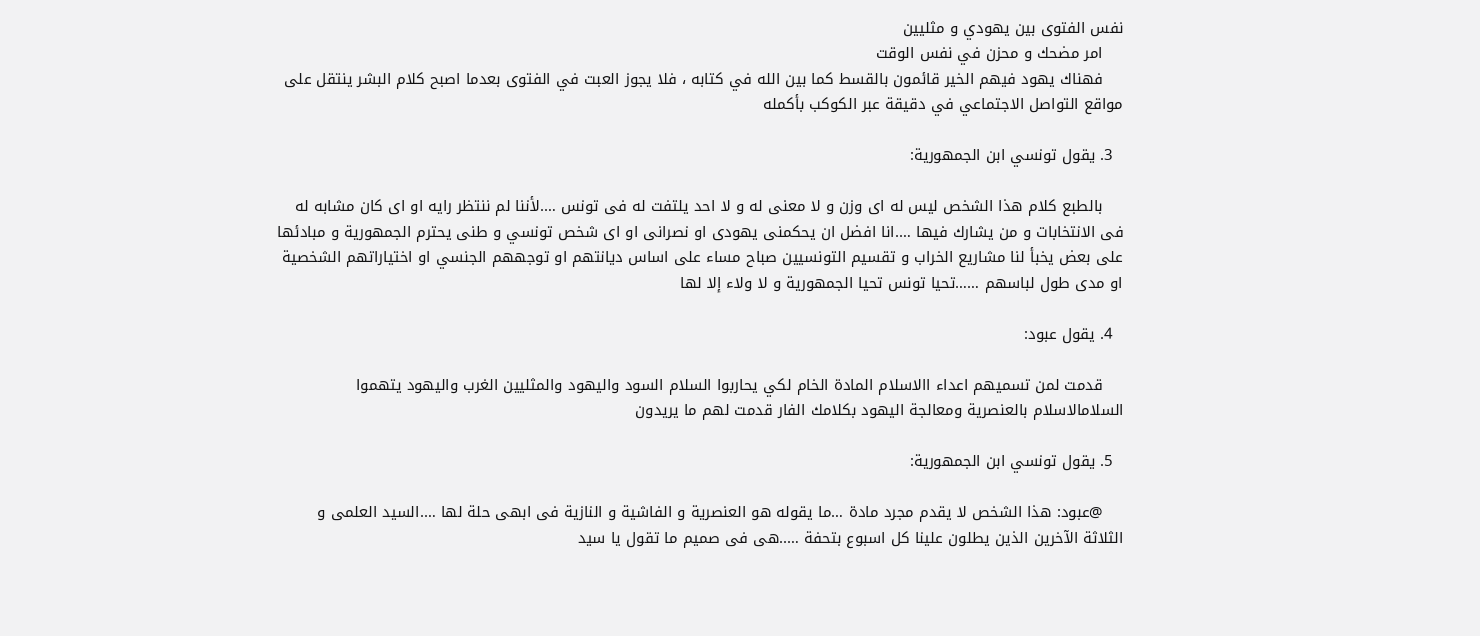نفس الفتوى بين يهودي و مثليين
    امر مضحك و محزن في نفس الوقت
    فهناك يهود فيهم الخير قائمون بالقسط كما بين الله في كتابه ، فلا يجوز العبت في الفتوى بعدما اصبح كلام البشر ينتقل على مواقع التواصل الاجتماعي في دقيقة عبر الكوكب بأكمله

  3. يقول تونسي ابن الجمهورية:

    بالطبع كلام هذا الشخص ليس له اى وزن و لا معنى له و لا احد يلتفت له فى تونس ….لأننا لم ننتظر رايه او اى كان مشابه له فى الانتخابات و من يشارك فيها ….انا افضل ان يحكمنى يهودى او نصرانى او اى شخص تونسي و طنى يحترم الجمهورية و مبادئها على بعض يخبأ لنا مشاريع الخراب و تقسيم التونسيين صباح مساء على اساس ديانتهم او توجههم الجنسي او اختياراتهم الشخصية او مدى طول لباسهم ……تحيا تونس تحيا الجمهورية و لا ولاء إلا لها

  4. يقول عبود:

    قدمت لمن تسميهم اعداء االاسلام المادة الخام لكي يحاربوا السلام السود واليهود والمثليين الغرب واليهود يتهموا السلامالاسلام بالعنصرية ومعالجة اليهود بكلامك الفار قدمت لهم ما يريدون

  5. يقول تونسي ابن الجمهورية:

    @عبود: هذا الشخص لا يقدم مجرد مادة …ما يقوله هو العنصرية و الفاشية و النازية فى ابهى حلة لها ….السيد العلمى و الثلاثة الآخرين الذين يطلون علينا كل اسبوع بتحفة …..هى فى صميم ما تقول يا سيد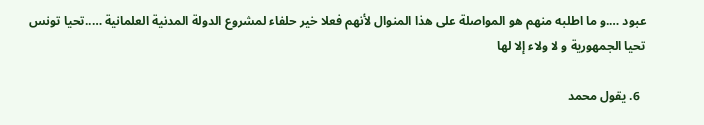عبود ….و ما اطلبه منهم هو المواصلة على هذا المنوال لأنهم فعلا خير حلفاء لمشروع الدولة المدنية العلمانية …..تحيا تونس تحيا الجمهورية و لا ولاء إلا لها

  6. يقول محمد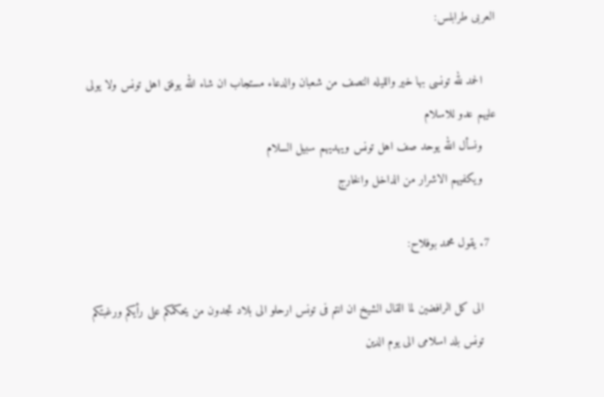العربى طرابلس:

    الحمد لله تونسى بها خير والليله النصف من شعبان والدعاء مستجاب ان شاء الله يوفق اهل تونس ولا يولى عليهم عدو للاسلام
    ونسأل الله يوحد صف اهل تونس ويهديهم سبيل السلام
    ويكفيهم الاشرار من الداخل والخارج

  7. يقول محمد بوفلاح:

    الى كل الرافضين لما القال الشيخ ان انتم فى تونس ارحلو الى بلاد تجدون من يحكمكم على رأيكم ورغبتكم
    تونس بلد اسلامى الى يوم الدين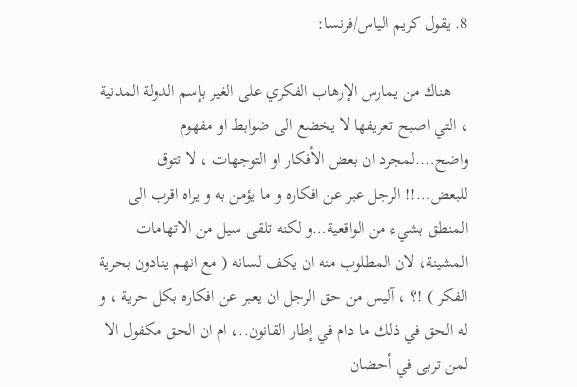8. يقول كريم الياس/فرنسا:

    هناك من يمارس الإرهاب الفكري على الغير بإسم الدولة المدنية ، التي اصبح تعريفها لا يخضع الى ضوابط او مفهوم واضح….لمجرد ان بعض الأفكار او التوجهات ، لا تتوق للبعض…!! الرجل عبر عن افكاره و ما يؤمن به و يراه اقرب الى المنطق بشيء من الواقعية…و لكنه تلقى سيل من الاتهامات المشينة، لان المطلوب منه ان يكف لسانه ( مع انهم ينادون بحرية الفكر ) !؟ ، آليس من حق الرجل ان يعبر عن افكاره بكل حرية ، و له الحق في ذلك ما دام في إطار القانون..، ام ان الحق مكفول الا لمن تربى في أحضان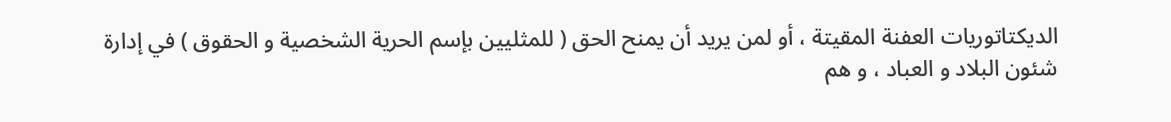الديكتاتوريات العفنة المقيتة ، أو لمن يريد أن يمنح الحق ( للمثليين بإسم الحرية الشخصية و الحقوق ) في إدارة شئون البلاد و العباد ، و هم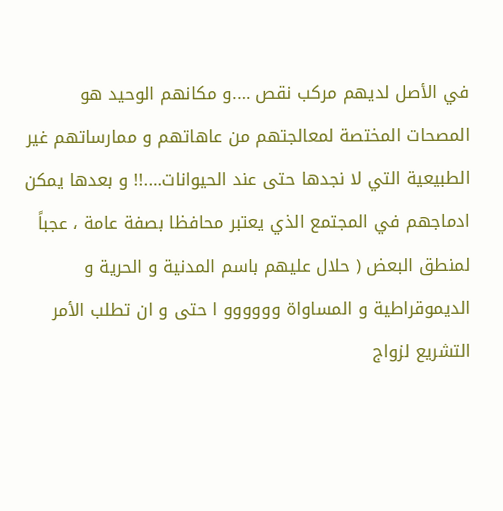في الأصل لديهم مركب نقص ….و مكانهم الوحيد هو المصحات المختصة لمعالجتهم من عاهاتهم و ممارساتهم غير الطبيعية التي لا نجدها حتى عند الحيوانات….!! و بعدها يمكن ادماجهم في المجتمع الذي يعتبر محافظا بصفة عامة ، عجباً لمنطق البعض ( حلال عليهم باسم المدنية و الحرية و الديموقراطية و المساواة وووووو ا حتى و ان تطلب الأمر التشريع لزواج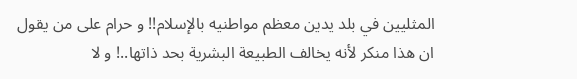المثليين في بلد يدين معظم مواطنيه بالإسلام!! و حرام على من يقول ان هذا منكر لأنه يخالف الطبيعة البشرية بحد ذاتها..! و لا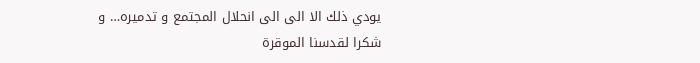يودي ذلك الا الى الى انحلال المجتمع و تدميره… و شكرا لقدسنا الموقرة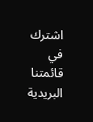اشترك في قائمتنا البريدية